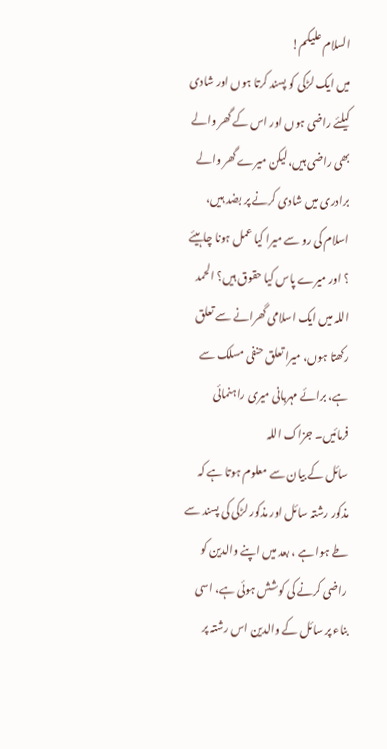السلام علیکم!
میں ایک لڑکی کو پسند کرتا ہوں اور شادی کیلئے راضی ہوں اور اس کے گھر والے بھی راضی ہیں،لیکن میرے گھر والے برادری میں شادی کرنے پر بضد ہیں، اسلام کی رو سے میرا کیا عمل ہونا چاہیئے ؟ اور میرے پاس کیا حقوق ہیں؟ الحمد اللہ میں ایک اسلامی گھرانے سے تعلق رکھتا ہوں، میرا تعلق حنفی مسلک سے ہے، برائے مہربانی میری راہنمائی فرمائیں۔ جزاک اللہ
سائل کے بیان سے معلوم ہوتا ہے کہ مذکور رشتہ سائل اور مذکور لڑکی کی پسند سے طے ہوا ہے ، بعد میں اپنے والدین کو راضی کرنے کی کوشش ہوئی ہے، اسی بناء پر سائل کے والدین اس رشتہ پر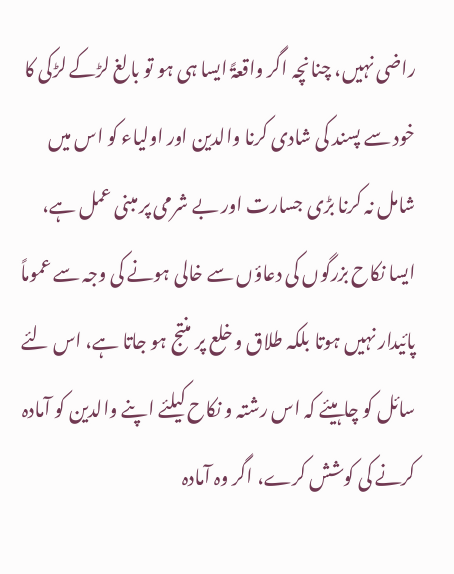راضی نہیں، چنانچہ اگر واقعۃً ایسا ہی ہو تو بالغ لڑکے لڑکی کا خود سے پسند کی شادی کرنا والدین اور اولیاء کو اس میں شامل نہ کرنا بڑی جسارت اور بے شرمی پر مبنی عمل ہے، ایسا نکاح بزرگوں کی دعاؤں سے خالی ہونے کی وجہ سے عموماً پائیدار نہیں ہوتا بلکہ طلاق و خلع پر منتج ہو جاتا ہے، اس لئے سائل کو چاہیئے کہ اس رشتہ و نکاح کیلئے اپنے والدین کو آمادہ کرنے کی کوشش کرے، اگر وہ آمادہ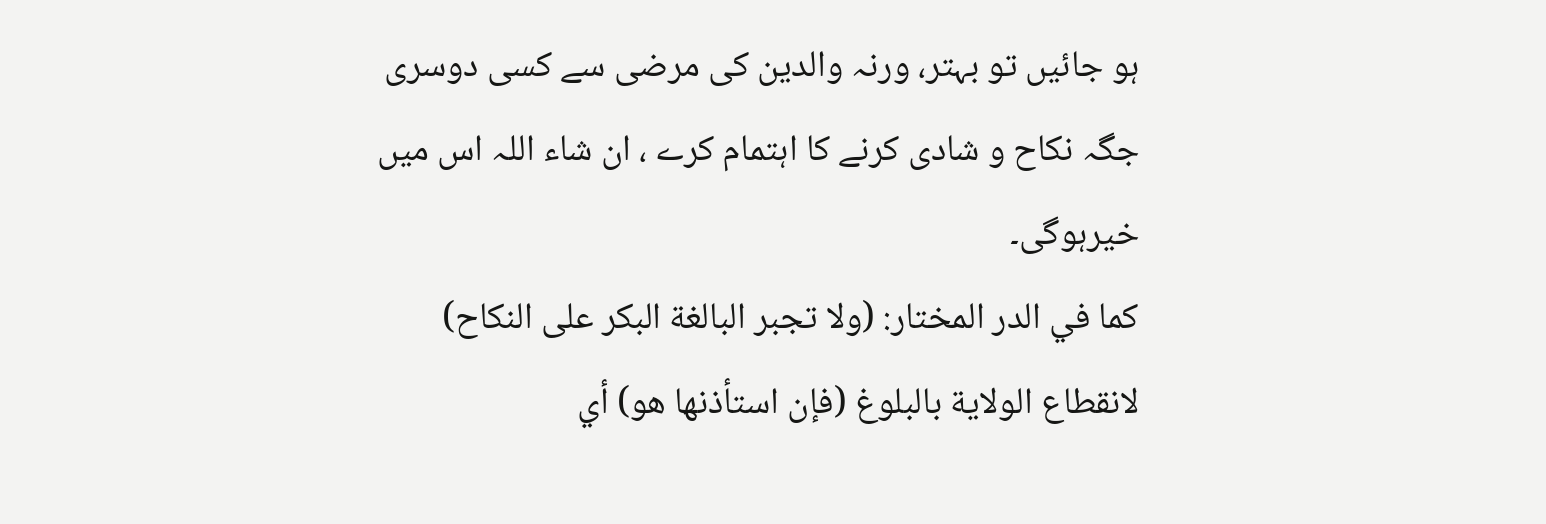ہو جائیں تو بہتر، ورنہ والدین کی مرضی سے کسی دوسری جگہ نکاح و شادی کرنے کا اہتمام کرے ، ان شاء اللہ اس میں خیرہوگی۔
کما في الدر المختار: (ولا تجبر البالغة البكر على النكاح) لانقطاع الولاية بالبلوغ (فإن استأذنها هو) أي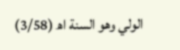الولي وهو السنة اھ (3/58)